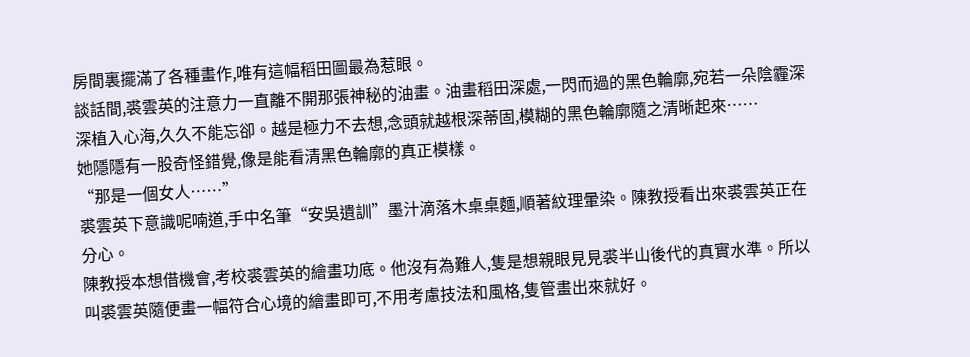房間裏擺滿了各種畫作,唯有這幅稻田圖最為惹眼。
談話間,裘雲英的注意力一直離不開那張神秘的油畫。油畫稻田深處,一閃而過的黑色輪廓,宛若一朵陰霾深深植入心海,久久不能忘卻。越是極力不去想,念頭就越根深蒂固,模糊的黑色輪廓隨之清晰起來……
她隱隱有一股奇怪錯覺,像是能看清黑色輪廓的真正模樣。
“那是一個女人……”
裘雲英下意識呢喃道,手中名筆“安吳遺訓”墨汁滴落木桌桌麵,順著紋理暈染。陳教授看出來裘雲英正在分心。
陳教授本想借機會,考校裘雲英的繪畫功底。他沒有為難人,隻是想親眼見見裘半山後代的真實水準。所以叫裘雲英隨便畫一幅符合心境的繪畫即可,不用考慮技法和風格,隻管畫出來就好。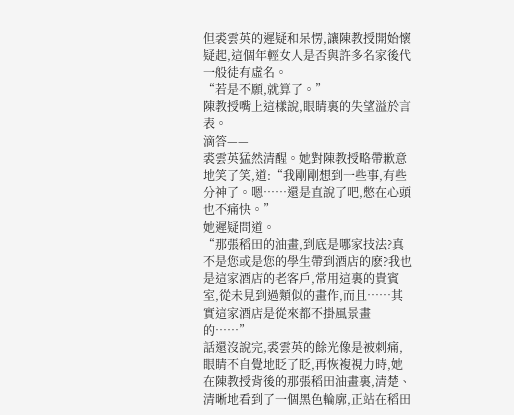但裘雲英的遲疑和呆愣,讓陳教授開始懷疑起,這個年輕女人是否與許多名家後代一般徒有虛名。
“若是不願,就算了。”
陳教授嘴上這樣說,眼睛裏的失望溢於言表。
滴答——
裘雲英猛然清醒。她對陳教授略帶歉意地笑了笑,道:“我剛剛想到一些事,有些分神了。嗯……還是直說了吧,憋在心頭也不痛快。”
她遲疑問道。
“那張稻田的油畫,到底是哪家技法?真不是您或是您的學生帶到酒店的麽?我也是這家酒店的老客戶,常用這裏的貴賓室,從未見到過類似的畫作,而且……其實這家酒店是從來都不掛風景畫的……”
話還沒說完,裘雲英的餘光像是被刺痛,眼睛不自覺地眨了眨,再恢複視力時,她在陳教授背後的那張稻田油畫裏,清楚、清晰地看到了一個黑色輪廓,正站在稻田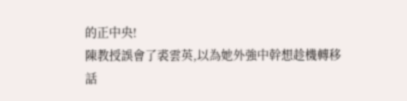的正中央!
陳教授誤會了裘雲英,以為她外強中幹想趁機轉移話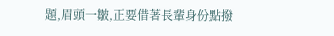題,眉頭一皺,正要借著長輩身份點撥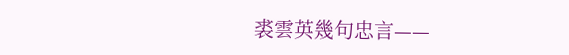裘雲英幾句忠言——